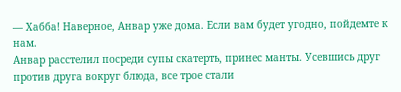— Хабба! Наверное, Анвар уже дома. Если вам будет угодно, пойдемте к нам.
Анвар расстелил посреди супы скатерть, принес манты. Усевшись друг против друга вокруг блюда, все трое стали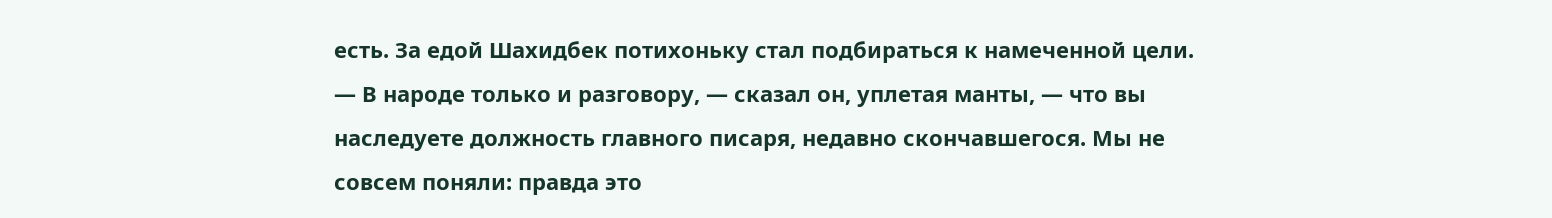есть. За едой Шахидбек потихоньку стал подбираться к намеченной цели.
— В народе только и разговору, — сказал он, уплетая манты, — что вы наследуете должность главного писаря, недавно скончавшегося. Мы не совсем поняли: правда это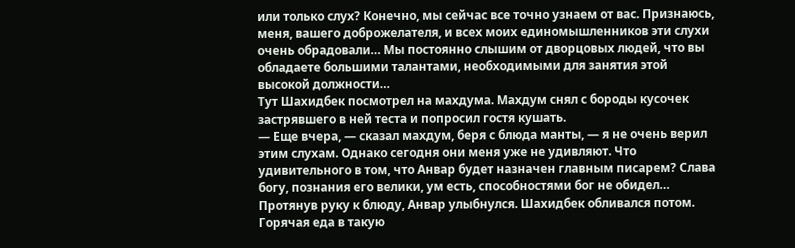или только слух? Конечно, мы сейчас все точно узнаем от вас. Признаюсь, меня, вашего доброжелателя, и всех моих единомышленников эти слухи очень обрадовали… Мы постоянно слышим от дворцовых людей, что вы обладаете большими талантами, необходимыми для занятия этой высокой должности…
Тут Шахидбек посмотрел на махдума. Махдум снял с бороды кусочек застрявшего в ней теста и попросил гостя кушать.
— Еще вчера, — сказал махдум, беря с блюда манты, — я не очень верил этим слухам. Однако сегодня они меня уже не удивляют. Что удивительного в том, что Анвар будет назначен главным писарем? Слава богу, познания его велики, ум есть, способностями бог не обидел…
Протянув руку к блюду, Анвар улыбнулся. Шахидбек обливался потом. Горячая еда в такую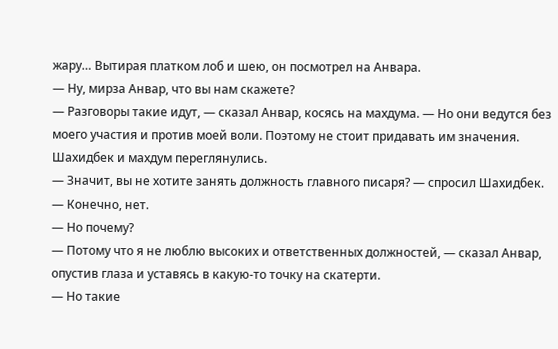жару… Вытирая платком лоб и шею, он посмотрел на Анвара.
— Ну, мирза Анвар, что вы нам скажете?
— Разговоры такие идут, — сказал Анвар, косясь на махдума. — Но они ведутся без моего участия и против моей воли. Поэтому не стоит придавать им значения.
Шахидбек и махдум переглянулись.
— Значит, вы не хотите занять должность главного писаря? — спросил Шахидбек.
— Конечно, нет.
— Но почему?
— Потому что я не люблю высоких и ответственных должностей, — сказал Анвар, опустив глаза и уставясь в какую-то точку на скатерти.
— Но такие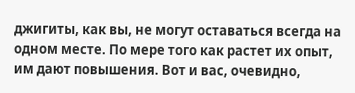джигиты, как вы, не могут оставаться всегда на одном месте. По мере того как растет их опыт, им дают повышения. Вот и вас, очевидно,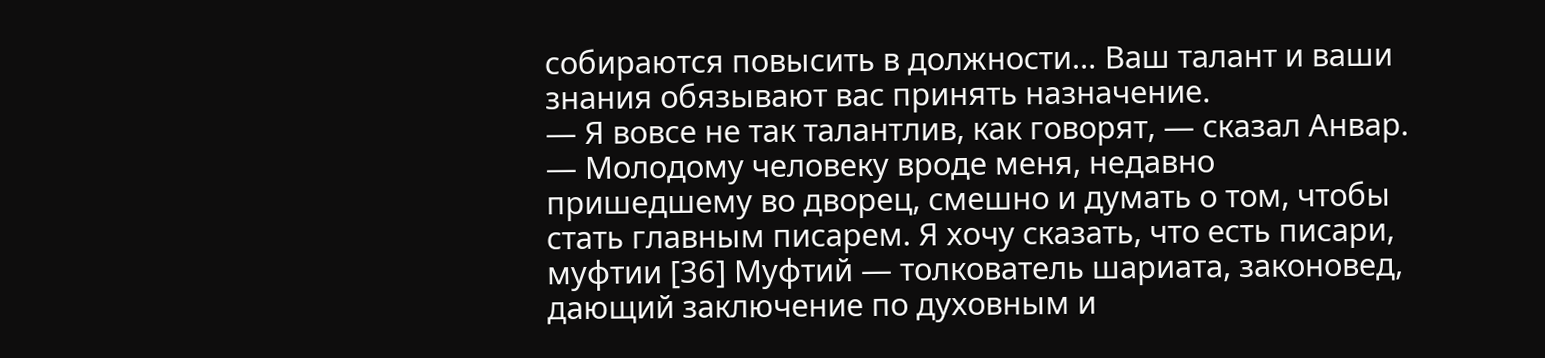собираются повысить в должности… Ваш талант и ваши знания обязывают вас принять назначение.
— Я вовсе не так талантлив, как говорят, — сказал Анвар. — Молодому человеку вроде меня, недавно пришедшему во дворец, смешно и думать о том, чтобы стать главным писарем. Я хочу сказать, что есть писари, муфтии [36] Муфтий — толкователь шариата, законовед, дающий заключение по духовным и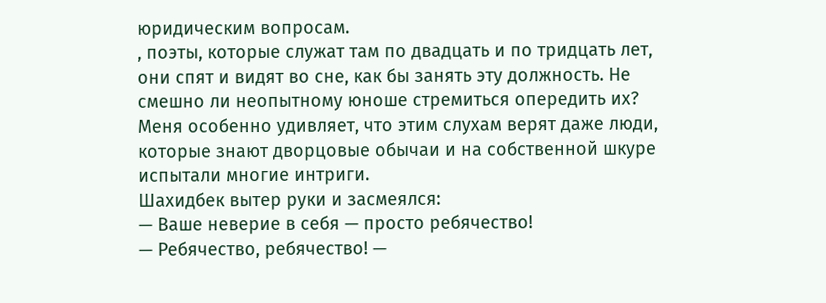юридическим вопросам.
, поэты, которые служат там по двадцать и по тридцать лет, они спят и видят во сне, как бы занять эту должность. Не смешно ли неопытному юноше стремиться опередить их? Меня особенно удивляет, что этим слухам верят даже люди, которые знают дворцовые обычаи и на собственной шкуре испытали многие интриги.
Шахидбек вытер руки и засмеялся:
— Ваше неверие в себя — просто ребячество!
— Ребячество, ребячество! —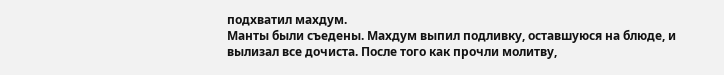подхватил махдум.
Манты были съедены. Махдум выпил подливку, оставшуюся на блюде, и вылизал все дочиста. После того как прочли молитву,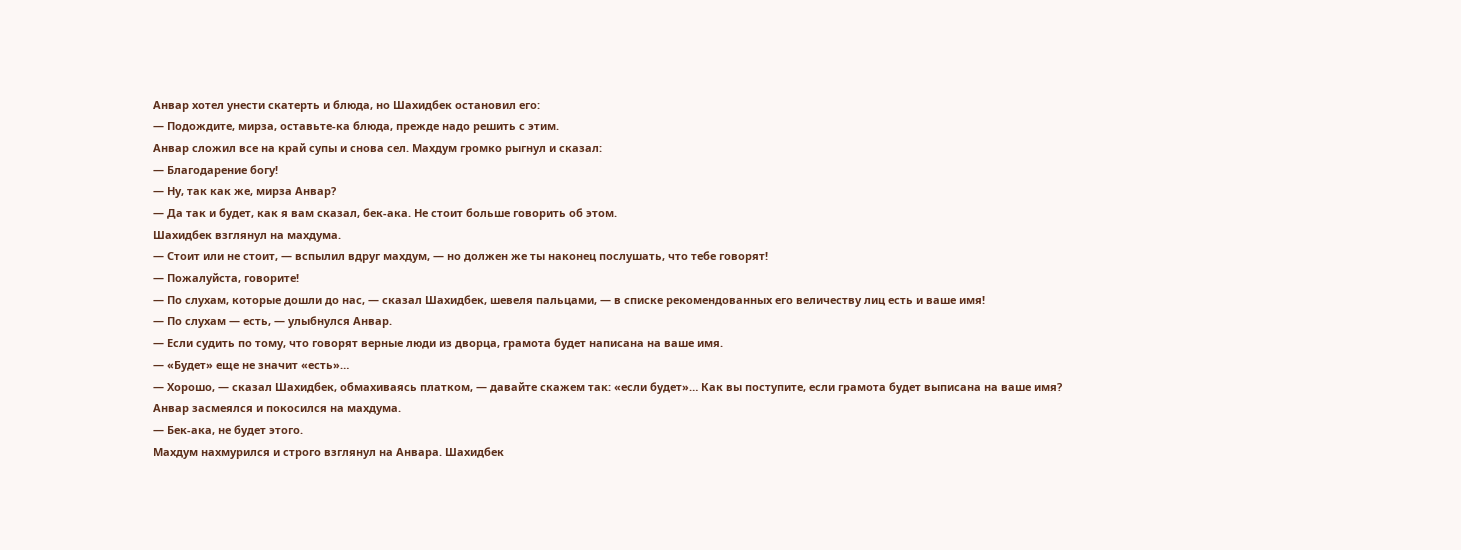Анвар хотел унести скатерть и блюда, но Шахидбек остановил его:
— Подождите, мирза, оставьте-ка блюда, прежде надо решить с этим.
Анвар сложил все на край супы и снова сел. Махдум громко рыгнул и сказал:
— Благодарение богу!
— Ну, так как же, мирза Анвар?
— Да так и будет, как я вам сказал, бек-ака. Не стоит больше говорить об этом.
Шахидбек взглянул на махдума.
— Стоит или не стоит, — вспылил вдруг махдум, — но должен же ты наконец послушать, что тебе говорят!
— Пожалуйста, говорите!
— По слухам, которые дошли до нас, — сказал Шахидбек, шевеля пальцами, — в списке рекомендованных его величеству лиц есть и ваше имя!
— По слухам — есть, — улыбнулся Анвар.
— Если судить по тому, что говорят верные люди из дворца, грамота будет написана на ваше имя.
— «Будет» еще не значит «есть»…
— Хорошо, — сказал Шахидбек, обмахиваясь платком, — давайте скажем так: «если будет»… Как вы поступите, если грамота будет выписана на ваше имя?
Анвар засмеялся и покосился на махдума.
— Бек-ака, не будет этого.
Махдум нахмурился и строго взглянул на Анвара. Шахидбек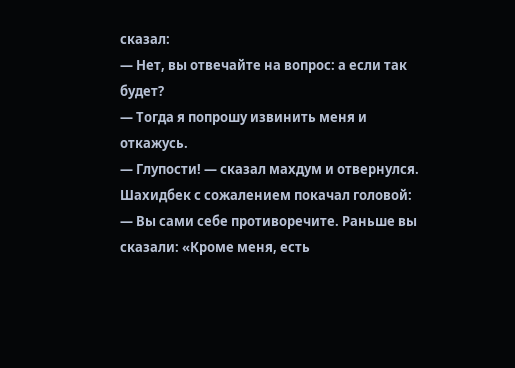сказал:
— Нет, вы отвечайте на вопрос: а если так будет?
— Тогда я попрошу извинить меня и откажусь.
— Глупости! — сказал махдум и отвернулся.
Шахидбек с сожалением покачал головой:
— Вы сами себе противоречите. Раньше вы сказали: «Кроме меня, есть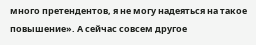много претендентов, я не могу надеяться на такое повышение». А сейчас совсем другое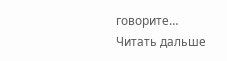говорите…
Читать дальше